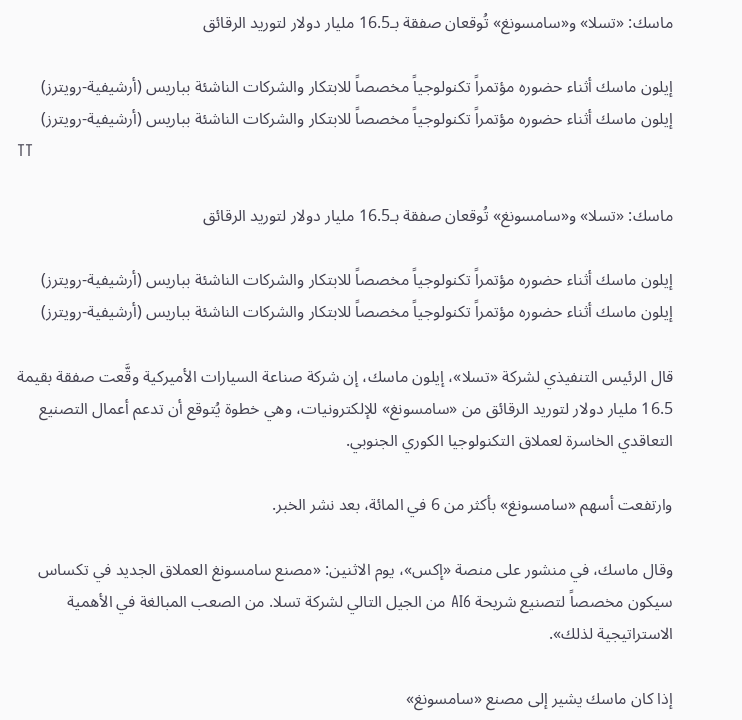ماسك: «تسلا» و«سامسونغ» تُوقعان صفقة بـ16.5 مليار دولار لتوريد الرقائق

إيلون ماسك أثناء حضوره مؤتمراً تكنولوجياً مخصصاً للابتكار والشركات الناشئة بباريس (أرشيفية-رويترز)
إيلون ماسك أثناء حضوره مؤتمراً تكنولوجياً مخصصاً للابتكار والشركات الناشئة بباريس (أرشيفية-رويترز)
TT

ماسك: «تسلا» و«سامسونغ» تُوقعان صفقة بـ16.5 مليار دولار لتوريد الرقائق

إيلون ماسك أثناء حضوره مؤتمراً تكنولوجياً مخصصاً للابتكار والشركات الناشئة بباريس (أرشيفية-رويترز)
إيلون ماسك أثناء حضوره مؤتمراً تكنولوجياً مخصصاً للابتكار والشركات الناشئة بباريس (أرشيفية-رويترز)

قال الرئيس التنفيذي لشركة «تسلا»، إيلون ماسك، إن شركة صناعة السيارات الأميركية وقَّعت صفقة بقيمة 16.5 مليار دولار لتوريد الرقائق من «سامسونغ» للإلكترونيات، وهي خطوة يُتوقع أن تدعم أعمال التصنيع التعاقدي الخاسرة لعملاق التكنولوجيا الكوري الجنوبي.

وارتفعت أسهم «سامسونغ» بأكثر من 6 في المائة، بعد نشر الخبر.

وقال ماسك، في منشور على منصة «إكس»، يوم الاثنين: «مصنع سامسونغ العملاق الجديد في تكساس سيكون مخصصاً لتصنيع شريحة AI6 من الجيل التالي لشركة تسلا. من الصعب المبالغة في الأهمية الاستراتيجية لذلك».

إذا كان ماسك يشير إلى مصنع «سامسونغ»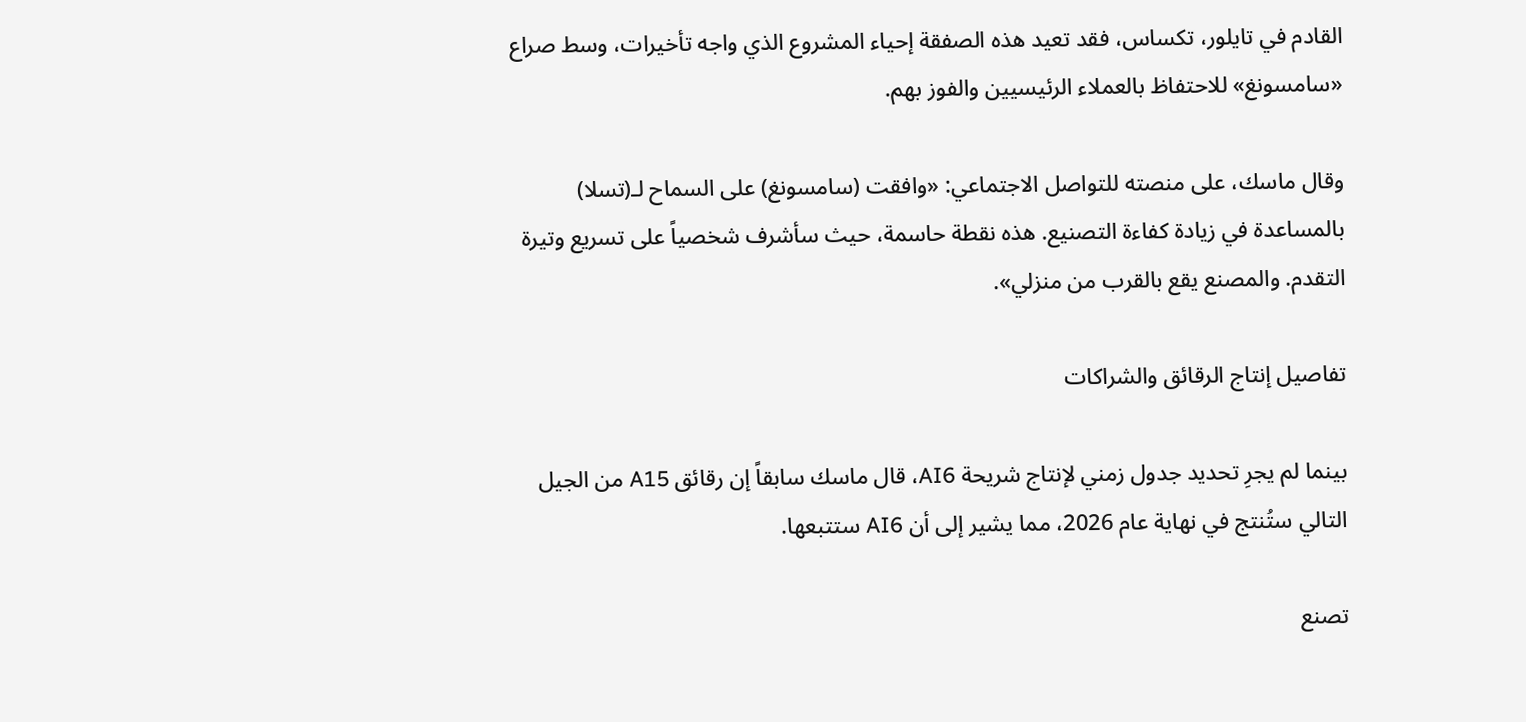القادم في تايلور، تكساس، فقد تعيد هذه الصفقة إحياء المشروع الذي واجه تأخيرات، وسط صراع «سامسونغ» للاحتفاظ بالعملاء الرئيسيين والفوز بهم.

وقال ماسك، على منصته للتواصل الاجتماعي: «وافقت (سامسونغ) على السماح لـ(تسلا) بالمساعدة في زيادة كفاءة التصنيع. هذه نقطة حاسمة، حيث سأشرف شخصياً على تسريع وتيرة التقدم. والمصنع يقع بالقرب من منزلي».

تفاصيل إنتاج الرقائق والشراكات

بينما لم يجرِ تحديد جدول زمني لإنتاج شريحة AI6، قال ماسك سابقاً إن رقائق A15 من الجيل التالي ستُنتج في نهاية عام 2026، مما يشير إلى أن AI6 ستتبعها.

تصنع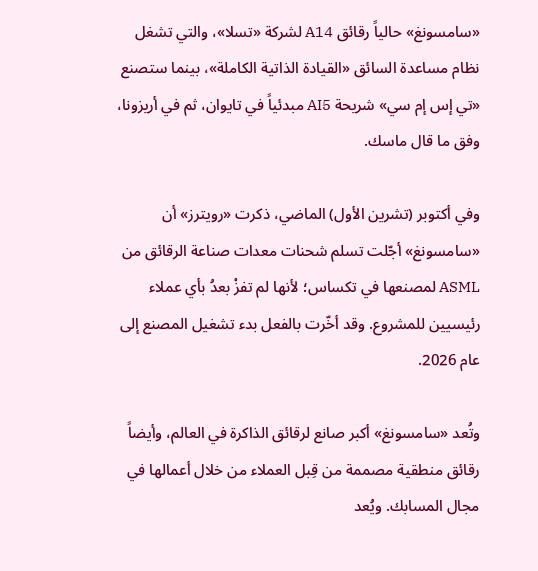«سامسونغ» حالياً رقائق A14 لشركة «تسلا»، والتي تشغل نظام مساعدة السائق «القيادة الذاتية الكاملة»، بينما ستصنع «تي إس إم سي» شريحة AI5 مبدئياً في تايوان، ثم في أريزونا، وفق ما قال ماسك.

وفي أكتوبر (تشرين الأول) الماضي، ذكرت «رويترز» أن «سامسونغ» أجّلت تسلم شحنات معدات صناعة الرقائق من ASML لمصنعها في تكساس؛ لأنها لم تفزْ بعدُ بأي عملاء رئيسيين للمشروع. وقد أخّرت بالفعل بدء تشغيل المصنع إلى عام 2026.

وتُعد «سامسونغ» أكبر صانع لرقائق الذاكرة في العالم، وأيضاً رقائق منطقية مصممة من قِبل العملاء من خلال أعمالها في مجال المسابك. ويُعد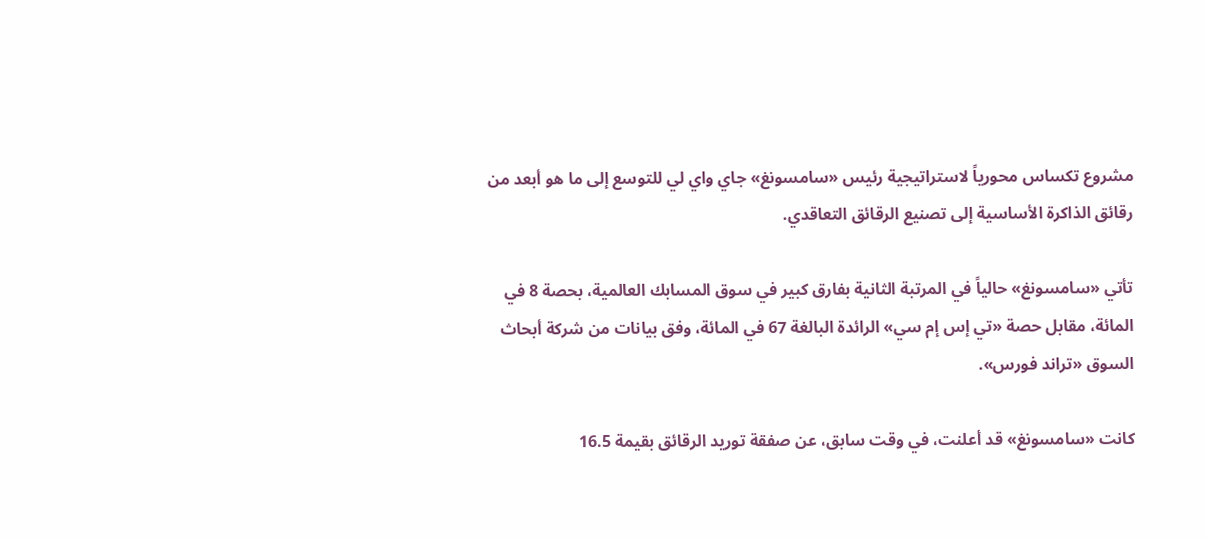مشروع تكساس محورياً لاستراتيجية رئيس «سامسونغ» جاي واي لي للتوسع إلى ما هو أبعد من رقائق الذاكرة الأساسية إلى تصنيع الرقائق التعاقدي.

تأتي «سامسونغ» حالياً في المرتبة الثانية بفارق كبير في سوق المسابك العالمية، بحصة 8 في المائة، مقابل حصة «تي إس إم سي» الرائدة البالغة 67 في المائة، وفق بيانات من شركة أبحاث السوق «تراند فورس».

كانت «سامسونغ» قد أعلنت، في وقت سابق، عن صفقة توريد الرقائق بقيمة 16.5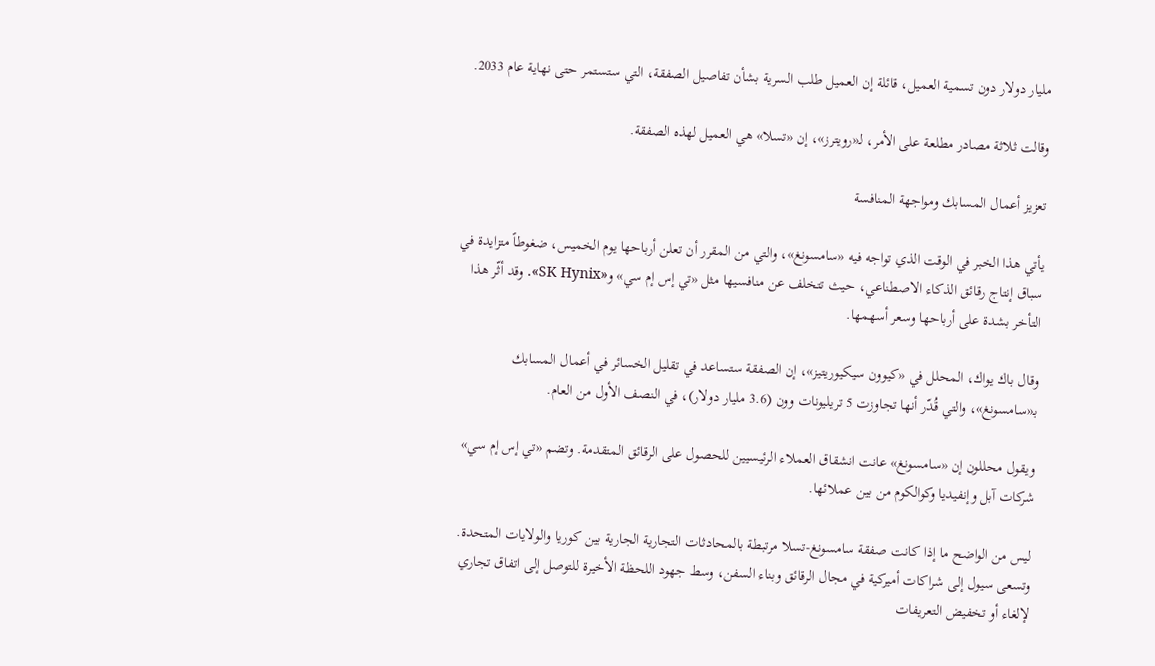مليار دولار دون تسمية العميل، قائلة إن العميل طلب السرية بشأن تفاصيل الصفقة، التي ستستمر حتى نهاية عام 2033.

وقالت ثلاثة مصادر مطلعة على الأمر، لـ«رويترز»، إن «تسلا» هي العميل لهذه الصفقة.

تعزيز أعمال المسابك ومواجهة المنافسة

يأتي هذا الخبر في الوقت الذي تواجه فيه «سامسونغ»، والتي من المقرر أن تعلن أرباحها يوم الخميس، ضغوطاً متزايدة في سباق إنتاج رقائق الذكاء الاصطناعي، حيث تتخلف عن منافسيها مثل «تي إس إم سي» و«SK Hynix». وقد أثّر هذا التأخر بشدة على أرباحها وسعر أسهمها.

وقال باك يواك، المحلل في «كيوون سيكيوريتيز»، إن الصفقة ستساعد في تقليل الخسائر في أعمال المسابك بـ«سامسونغ»، والتي قُدّر أنها تجاوزت 5 تريليونات وون (3.6 مليار دولار)، في النصف الأول من العام.

ويقول محللون إن «سامسونغ» عانت انشقاق العملاء الرئيسيين للحصول على الرقائق المتقدمة. وتضم «تي إس إم سي» شركات آبل وإنفيديا وكوالكوم من بين عملائها.

ليس من الواضح ما إذا كانت صفقة سامسونغ-تسلا مرتبطة بالمحادثات التجارية الجارية بين كوريا والولايات المتحدة. وتسعى سيول إلى شراكات أميركية في مجال الرقائق وبناء السفن، وسط جهود اللحظة الأخيرة للتوصل إلى اتفاق تجاري لإلغاء أو تخفيض التعريفات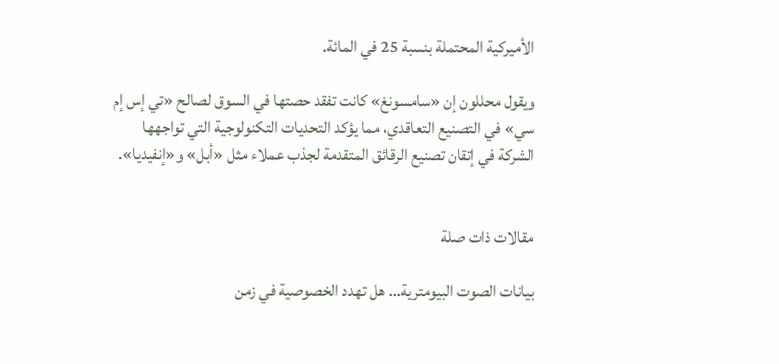الأميركية المحتملة بنسبة 25 في المائة.

ويقول محللون إن «سامسونغ» كانت تفقد حصتها في السوق لصالح «تي إس إم سي» في التصنيع التعاقدي، مما يؤكد التحديات التكنولوجية التي تواجهها الشركة في إتقان تصنيع الرقائق المتقدمة لجذب عملاء مثل «أبل» و«إنفيديا».


مقالات ذات صلة

بيانات الصوت البيومترية... هل تهدد الخصوصية في زمن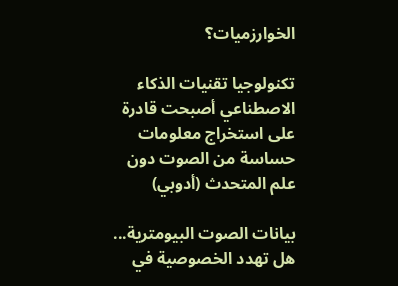الخوارزميات؟

تكنولوجيا تقنيات الذكاء الاصطناعي أصبحت قادرة على استخراج معلومات حساسة من الصوت دون علم المتحدث (أدوبي)

بيانات الصوت البيومترية... هل تهدد الخصوصية في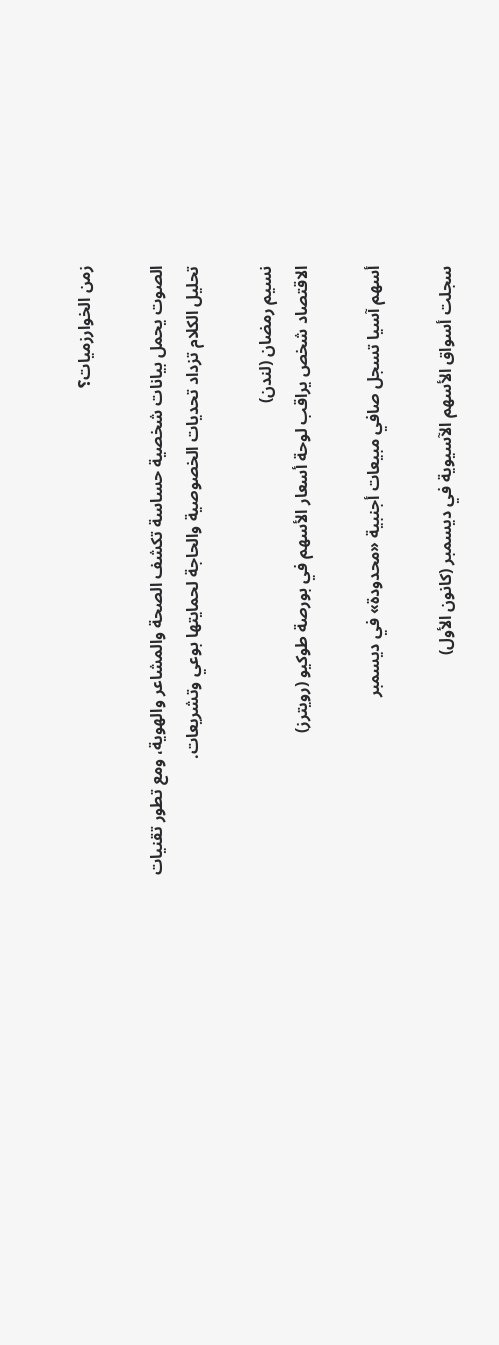زمن الخوارزميات؟

الصوت يحمل بيانات شخصية حساسة تكشف الصحة والمشاعر والهوية، ومع تطور تقنيات تحليل الكلام تزداد تحديات الخصوصية والحاجة لحمايتها بوعي وتشريعات.

نسيم رمضان (لندن)
الاقتصاد شخص يراقب لوحة أسعار الأسهم في بورصة طوكيو (رويترز)

أسهم آسيا تسجل صافي مبيعات أجنبية «محدودة» في ديسمبر

سجلت أسواق الأسهم الآسيوية في ديسمبر (كانون الأول)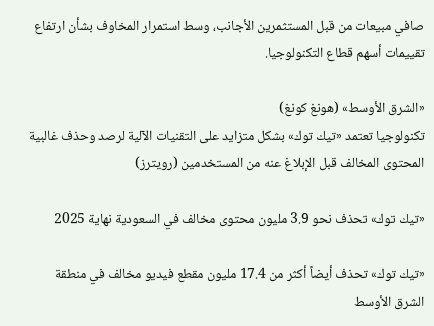صافي مبيعات من قبل المستثمرين الأجانب، وسط استمرار المخاوف بشأن ارتفاع تقييمات أسهم قطاع التكنولوجيا.

«الشرق الأوسط» (هونغ كونغ)
تكنولوجيا تعتمد «تيك توك» بشكل متزايد على التقنيات الآلية لرصد وحذف غالبية المحتوى المخالف قبل الإبلاغ عنه من المستخدمين (رويترز)

«تيك توك» تحذف نحو 3.9 مليون محتوى مخالف في السعودية نهاية 2025

«تيك توك» تحذف أيضاً أكثر من 17.4 مليون مقطع فيديو مخالف في منطقة الشرق الأوسط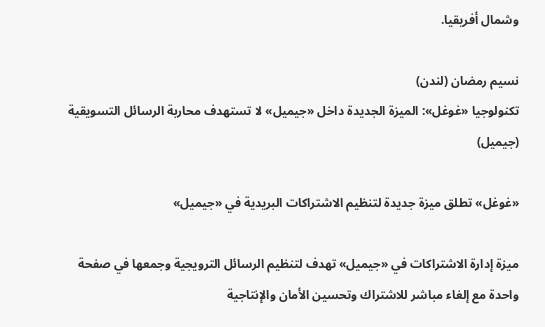وشمال أفريقيا.

نسيم رمضان (لندن)
تكنولوجيا «غوغل»: الميزة الجديدة داخل «جيميل» لا تستهدف محاربة الرسائل التسويقية (جيميل)

«غوغل» تطلق ميزة جديدة لتنظيم الاشتراكات البريدية في «جيميل»

ميزة إدارة الاشتراكات في «جيميل» تهدف لتنظيم الرسائل الترويجية وجمعها في صفحة واحدة مع إلغاء مباشر للاشتراك وتحسين الأمان والإنتاجية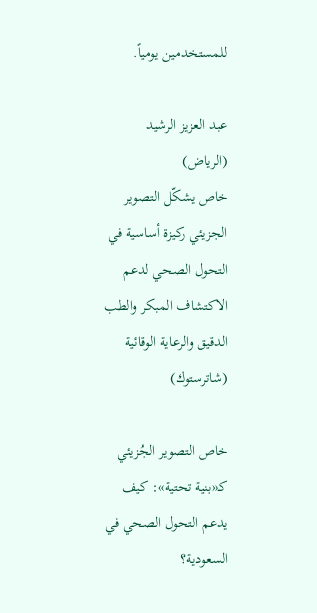للمستخدمين يومياً.

عبد العزيز الرشيد (الرياض)
خاص يشكّل التصوير الجزيئي ركيزة أساسية في التحول الصحي لدعم الاكتشاف المبكر والطب الدقيق والرعاية الوقائية (شاترستوك)

خاص التصوير الجُزيئي كـ«بنية تحتية»: كيف يدعم التحول الصحي في السعودية؟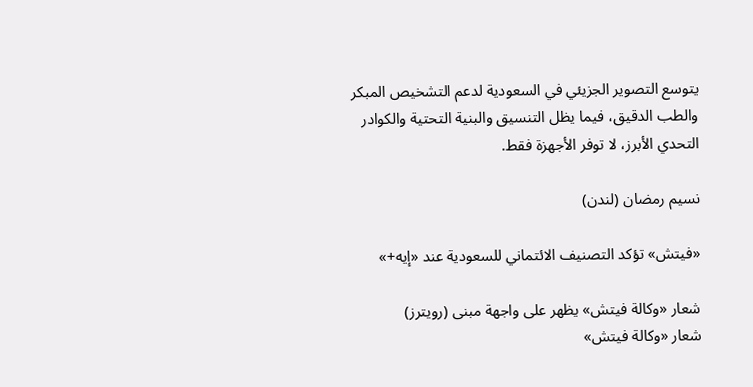يتوسع التصوير الجزيئي في السعودية لدعم التشخيص المبكر والطب الدقيق، فيما يظل التنسيق والبنية التحتية والكوادر التحدي الأبرز، لا توفر الأجهزة فقط.

نسيم رمضان (لندن)

«فيتش» تؤكد التصنيف الائتماني للسعودية عند «إيه+»

شعار «وكالة فيتش» يظهر على واجهة مبنى (رويترز)
شعار «وكالة فيتش»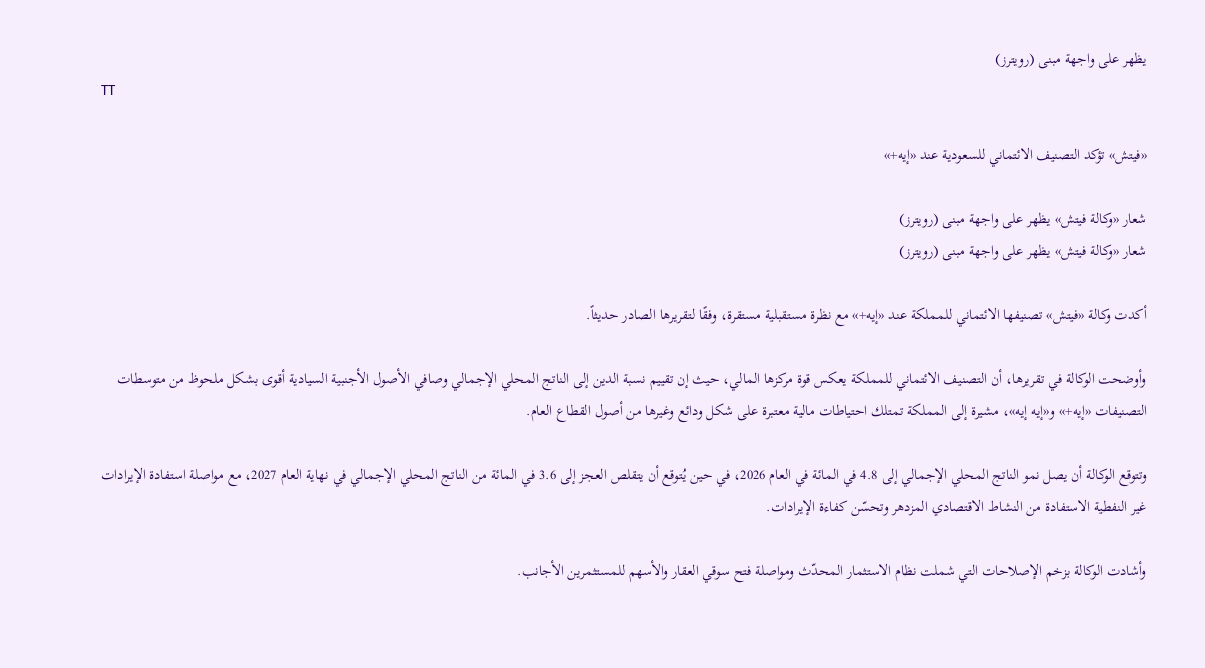يظهر على واجهة مبنى (رويترز)
TT

«فيتش» تؤكد التصنيف الائتماني للسعودية عند «إيه+»

شعار «وكالة فيتش» يظهر على واجهة مبنى (رويترز)
شعار «وكالة فيتش» يظهر على واجهة مبنى (رويترز)

أكدت وكالة «فيتش» تصنيفها الائتماني للمملكة عند «إيه+» مع نظرة مستقبلية مستقرة، وفقًا لتقريرها الصادر حديثاً.

وأوضحت الوكالة في تقريرها، أن التصنيف الائتماني للمملكة يعكس قوة مركزها المالي، حيث إن تقييم نسبة الدين إلى الناتج المحلي الإجمالي وصافي الأصول الأجنبية السيادية أقوى بشكل ملحوظ من متوسطات التصنيفات «إيه+» و«إيه إيه»، مشيرة إلى المملكة تمتلك احتياطات مالية معتبرة على شكل ودائع وغيرها من أصول القطاع العام.

وتتوقع الوكالة أن يصل نمو الناتج المحلي الإجمالي إلى 4.8 في المائة في العام 2026، في حين يُتوقع أن يتقلص العجز إلى 3.6 في المائة من الناتج المحلي الإجمالي في نهاية العام 2027، مع مواصلة استفادة الإيرادات غير النفطية الاستفادة من النشاط الاقتصادي المزدهر وتحسّن كفاءة الإيرادات.

وأشادت الوكالة بزخم الإصلاحات التي شملت نظام الاستثمار المحدّث ومواصلة فتح سوقي العقار والأسهم للمستثمرين الأجانب.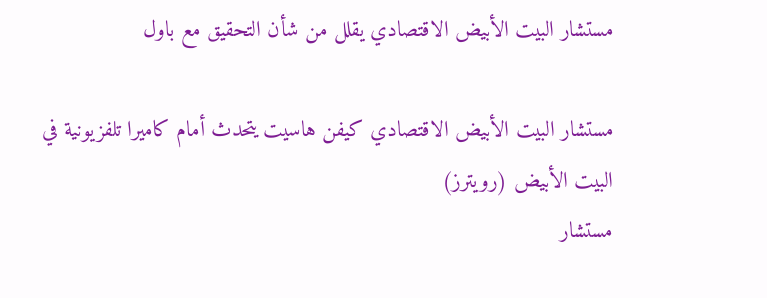مستشار البيت الأبيض الاقتصادي يقلل من شأن التحقيق مع باول

مستشار البيت الأبيض الاقتصادي كيفن هاسيت يتحدث أمام كاميرا تلفزيونية في البيت الأبيض (رويترز)
مستشار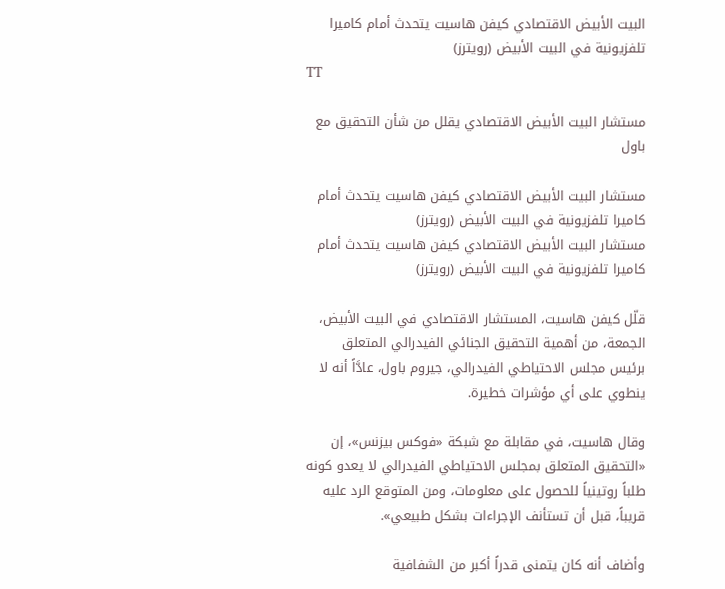البيت الأبيض الاقتصادي كيفن هاسيت يتحدث أمام كاميرا تلفزيونية في البيت الأبيض (رويترز)
TT

مستشار البيت الأبيض الاقتصادي يقلل من شأن التحقيق مع باول

مستشار البيت الأبيض الاقتصادي كيفن هاسيت يتحدث أمام كاميرا تلفزيونية في البيت الأبيض (رويترز)
مستشار البيت الأبيض الاقتصادي كيفن هاسيت يتحدث أمام كاميرا تلفزيونية في البيت الأبيض (رويترز)

قلّل كيفن هاسيت، المستشار الاقتصادي في البيت الأبيض، الجمعة، من أهمية التحقيق الجنائي الفيدرالي المتعلق برئيس مجلس الاحتياطي الفيدرالي، جيروم باول، عادَّاً أنه لا ينطوي على أي مؤشرات خطيرة.

وقال هاسيت، في مقابلة مع شبكة «فوكس بيزنس»، إن «التحقيق المتعلق بمجلس الاحتياطي الفيدرالي لا يعدو كونه طلباً روتينياً للحصول على معلومات، ومن المتوقع الرد عليه قريباً، قبل أن تستأنف الإجراءات بشكل طبيعي».

وأضاف أنه كان يتمنى قدراً أكبر من الشفافية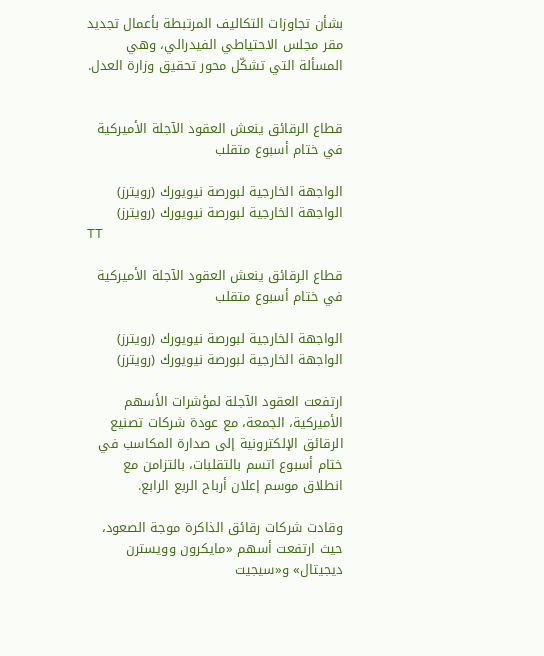بشأن تجاوزات التكاليف المرتبطة بأعمال تجديد مقر مجلس الاحتياطي الفيدرالي، وهي المسألة التي تشكّل محور تحقيق وزارة العدل.


قطاع الرقائق ينعش العقود الآجلة الأميركية في ختام أسبوع متقلب

الواجهة الخارجية لبورصة نيويورك (رويترز)
الواجهة الخارجية لبورصة نيويورك (رويترز)
TT

قطاع الرقائق ينعش العقود الآجلة الأميركية في ختام أسبوع متقلب

الواجهة الخارجية لبورصة نيويورك (رويترز)
الواجهة الخارجية لبورصة نيويورك (رويترز)

ارتفعت العقود الآجلة لمؤشرات الأسهم الأميركية، الجمعة، مع عودة شركات تصنيع الرقائق الإلكترونية إلى صدارة المكاسب في ختام أسبوع اتسم بالتقلبات، بالتزامن مع انطلاق موسم إعلان أرباح الربع الرابع.

وقادت شركات رقائق الذاكرة موجة الصعود، حيث ارتفعت أسهم «مايكرون وويسترن ديجيتال» و«سيجيت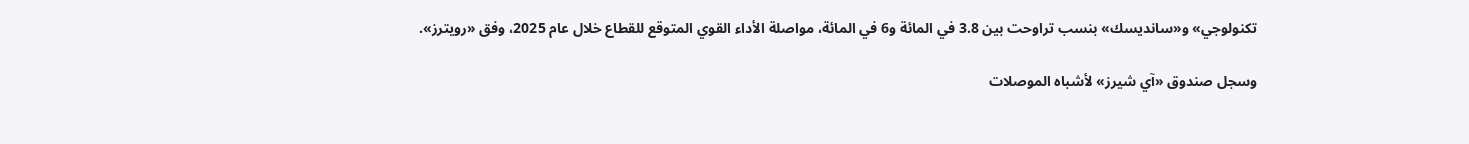تكنولوجي» و«سانديسك» بنسب تراوحت بين 3.8 في المائة و6 في المائة، مواصلة الأداء القوي المتوقع للقطاع خلال عام 2025، وفق «رويترز».

وسجل صندوق «آي شيرز» لأشباه الموصلات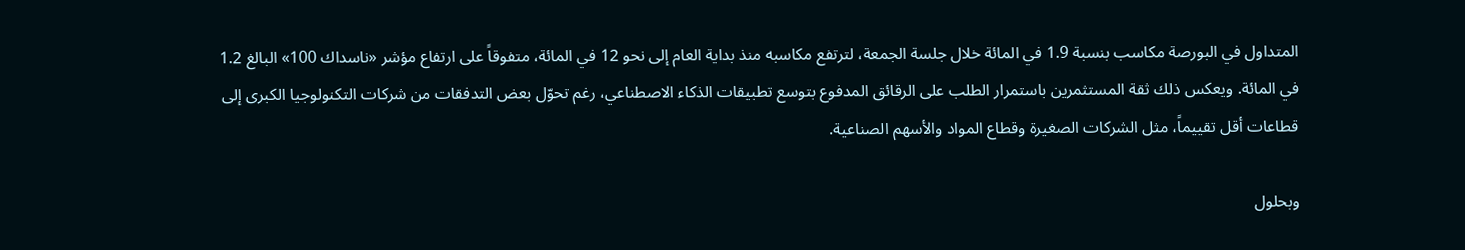المتداول في البورصة مكاسب بنسبة 1.9 في المائة خلال جلسة الجمعة، لترتفع مكاسبه منذ بداية العام إلى نحو 12 في المائة، متفوقاً على ارتفاع مؤشر «ناسداك 100» البالغ 1.2 في المائة. ويعكس ذلك ثقة المستثمرين باستمرار الطلب على الرقائق المدفوع بتوسع تطبيقات الذكاء الاصطناعي، رغم تحوّل بعض التدفقات من شركات التكنولوجيا الكبرى إلى قطاعات أقل تقييماً، مثل الشركات الصغيرة وقطاع المواد والأسهم الصناعية.

وبحلول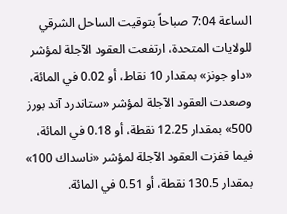الساعة 7:04 صباحاً بتوقيت الساحل الشرقي للولايات المتحدة، ارتفعت العقود الآجلة لمؤشر «داو جونز» بمقدار 10 نقاط، أو 0.02 في المائة، وصعدت العقود الآجلة لمؤشر «ستاندرد آند بورز 500» بمقدار 12.25 نقطة، أو 0.18 في المائة، فيما قفزت العقود الآجلة لمؤشر «ناسداك 100» بمقدار 130.5 نقطة، أو 0.51 في المائة.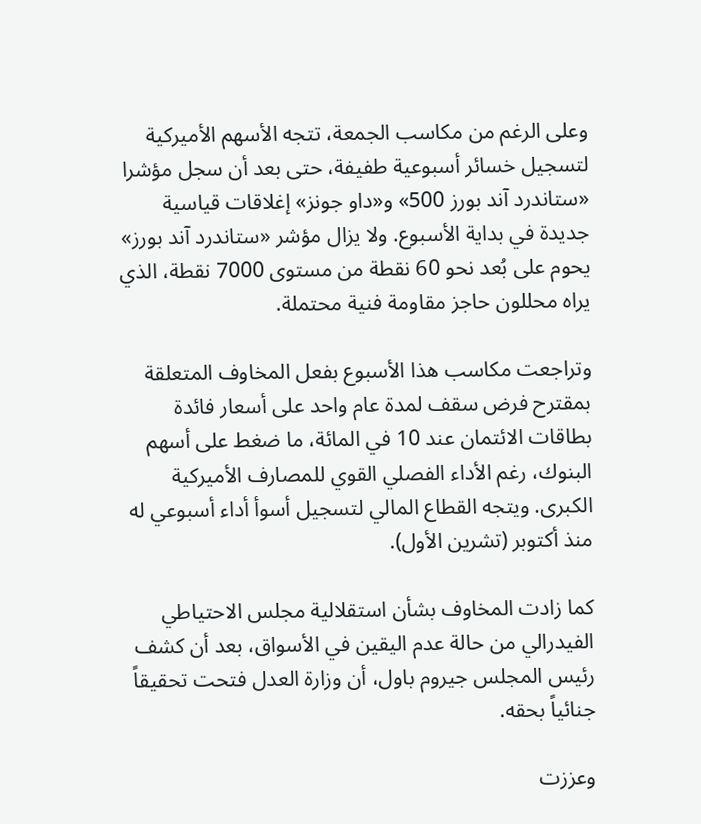وعلى الرغم من مكاسب الجمعة، تتجه الأسهم الأميركية لتسجيل خسائر أسبوعية طفيفة، حتى بعد أن سجل مؤشرا «ستاندرد آند بورز 500» و«داو جونز» إغلاقات قياسية جديدة في بداية الأسبوع. ولا يزال مؤشر «ستاندرد آند بورز» يحوم على بُعد نحو 60 نقطة من مستوى 7000 نقطة، الذي يراه محللون حاجز مقاومة فنية محتملة.

وتراجعت مكاسب هذا الأسبوع بفعل المخاوف المتعلقة بمقترح فرض سقف لمدة عام واحد على أسعار فائدة بطاقات الائتمان عند 10 في المائة، ما ضغط على أسهم البنوك، رغم الأداء الفصلي القوي للمصارف الأميركية الكبرى. ويتجه القطاع المالي لتسجيل أسوأ أداء أسبوعي له منذ أكتوبر (تشرين الأول).

كما زادت المخاوف بشأن استقلالية مجلس الاحتياطي الفيدرالي من حالة عدم اليقين في الأسواق، بعد أن كشف رئيس المجلس جيروم باول، أن وزارة العدل فتحت تحقيقاً جنائياً بحقه.

وعززت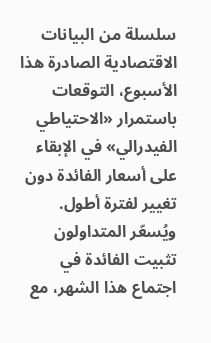سلسلة من البيانات الاقتصادية الصادرة هذا الأسبوع، التوقعات باستمرار «الاحتياطي الفيدرالي» في الإبقاء على أسعار الفائدة دون تغيير لفترة أطول. ويُسعّر المتداولون تثبيت الفائدة في اجتماع هذا الشهر، مع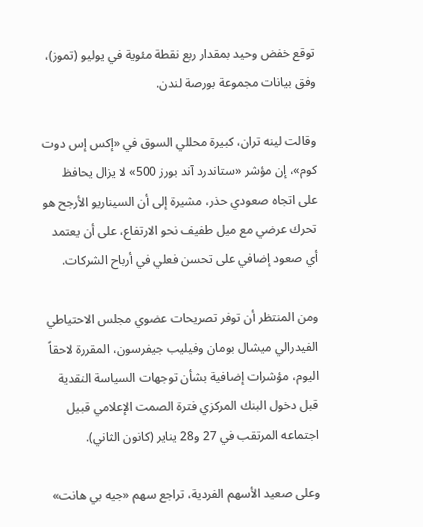توقع خفض وحيد بمقدار ربع نقطة مئوية في يوليو (تموز)، وفق بيانات مجموعة بورصة لندن.

وقالت لينه تران، كبيرة محللي السوق في «إكس إس دوت كوم»، إن مؤشر «ستاندرد آند بورز 500» لا يزال يحافظ على اتجاه صعودي حذر، مشيرة إلى أن السيناريو الأرجح هو تحرك عرضي مع ميل طفيف نحو الارتفاع، على أن يعتمد أي صعود إضافي على تحسن فعلي في أرباح الشركات.

ومن المنتظر أن توفر تصريحات عضوي مجلس الاحتياطي الفيدرالي ميشال بومان وفيليب جيفرسون، المقررة لاحقاً اليوم، مؤشرات إضافية بشأن توجهات السياسة النقدية قبل دخول البنك المركزي فترة الصمت الإعلامي قبيل اجتماعه المرتقب في 27 و28 يناير (كانون الثاني).

وعلى صعيد الأسهم الفردية، تراجع سهم «جيه بي هانت»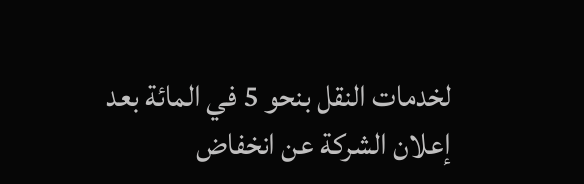لخدمات النقل بنحو 5 في المائة بعد إعلان الشركة عن انخفاض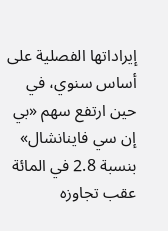إيراداتها الفصلية على أساس سنوي، في حين ارتفع سهم «بي إن سي فاينانشال» بنسبة 2.8 في المائة عقب تجاوزه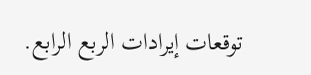توقعات إيرادات الربع الرابع.